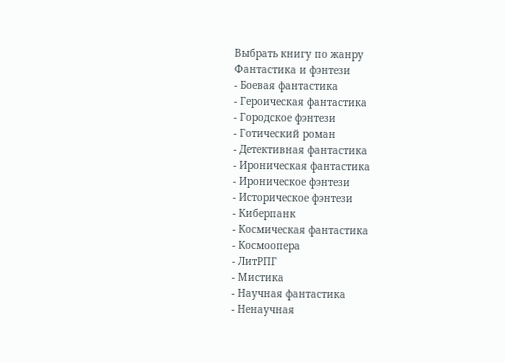Выбрать книгу по жанру
Фантастика и фэнтези
- Боевая фантастика
- Героическая фантастика
- Городское фэнтези
- Готический роман
- Детективная фантастика
- Ироническая фантастика
- Ироническое фэнтези
- Историческое фэнтези
- Киберпанк
- Космическая фантастика
- Космоопера
- ЛитРПГ
- Мистика
- Научная фантастика
- Ненаучная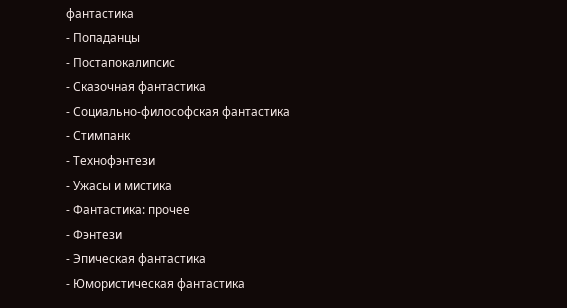фантастика
- Попаданцы
- Постапокалипсис
- Сказочная фантастика
- Социально-философская фантастика
- Стимпанк
- Технофэнтези
- Ужасы и мистика
- Фантастика: прочее
- Фэнтези
- Эпическая фантастика
- Юмористическая фантастика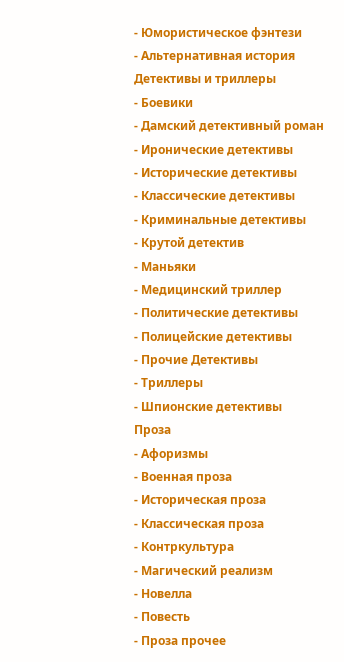- Юмористическое фэнтези
- Альтернативная история
Детективы и триллеры
- Боевики
- Дамский детективный роман
- Иронические детективы
- Исторические детективы
- Классические детективы
- Криминальные детективы
- Крутой детектив
- Маньяки
- Медицинский триллер
- Политические детективы
- Полицейские детективы
- Прочие Детективы
- Триллеры
- Шпионские детективы
Проза
- Афоризмы
- Военная проза
- Историческая проза
- Классическая проза
- Контркультура
- Магический реализм
- Новелла
- Повесть
- Проза прочее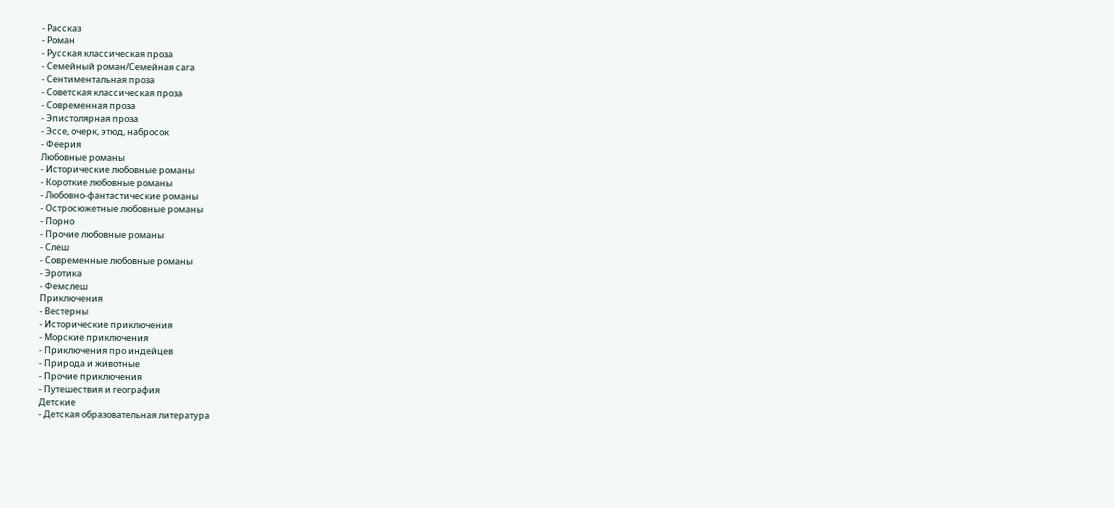- Рассказ
- Роман
- Русская классическая проза
- Семейный роман/Семейная сага
- Сентиментальная проза
- Советская классическая проза
- Современная проза
- Эпистолярная проза
- Эссе, очерк, этюд, набросок
- Феерия
Любовные романы
- Исторические любовные романы
- Короткие любовные романы
- Любовно-фантастические романы
- Остросюжетные любовные романы
- Порно
- Прочие любовные романы
- Слеш
- Современные любовные романы
- Эротика
- Фемслеш
Приключения
- Вестерны
- Исторические приключения
- Морские приключения
- Приключения про индейцев
- Природа и животные
- Прочие приключения
- Путешествия и география
Детские
- Детская образовательная литература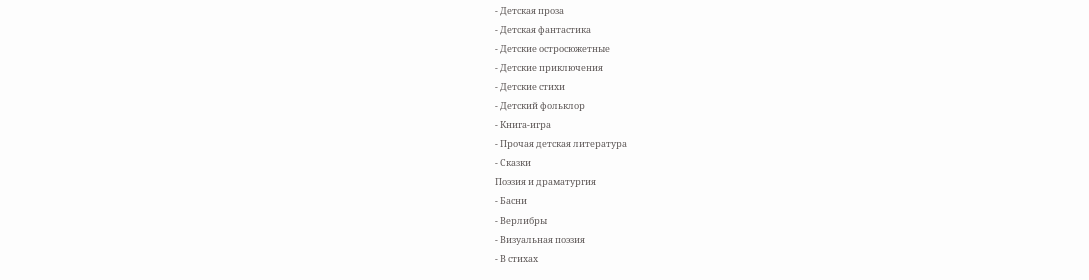- Детская проза
- Детская фантастика
- Детские остросюжетные
- Детские приключения
- Детские стихи
- Детский фольклор
- Книга-игра
- Прочая детская литература
- Сказки
Поэзия и драматургия
- Басни
- Верлибры
- Визуальная поэзия
- В стихах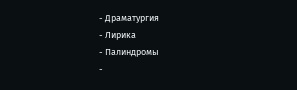- Драматургия
- Лирика
- Палиндромы
-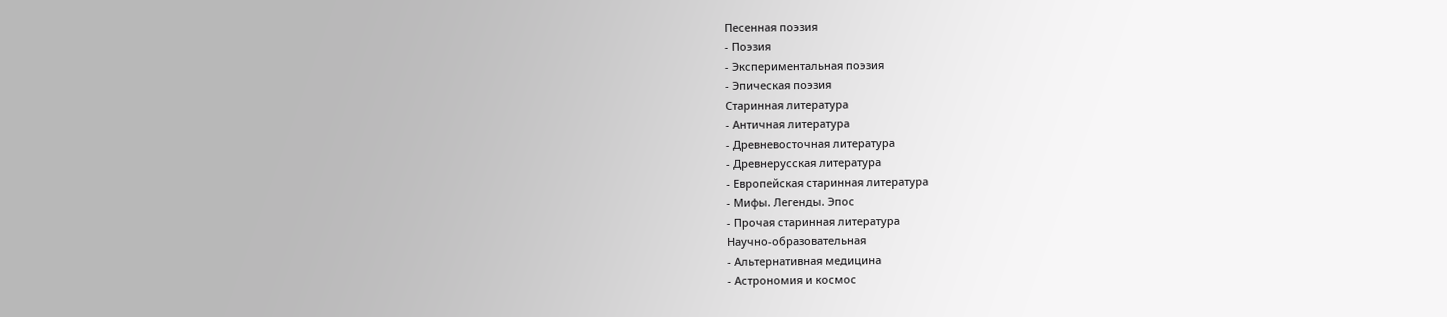Песенная поэзия
- Поэзия
- Экспериментальная поэзия
- Эпическая поэзия
Старинная литература
- Античная литература
- Древневосточная литература
- Древнерусская литература
- Европейская старинная литература
- Мифы. Легенды. Эпос
- Прочая старинная литература
Научно-образовательная
- Альтернативная медицина
- Астрономия и космос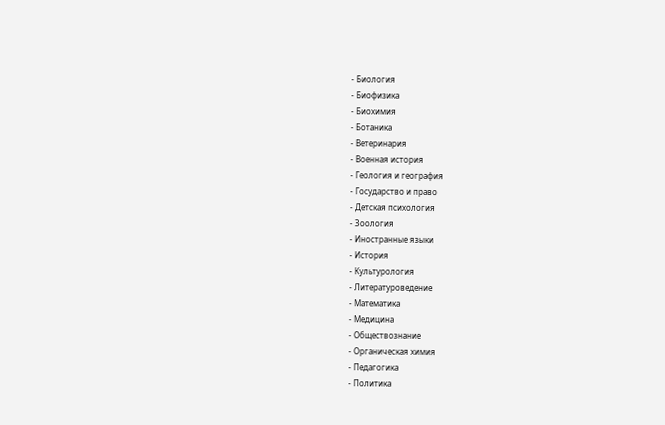- Биология
- Биофизика
- Биохимия
- Ботаника
- Ветеринария
- Военная история
- Геология и география
- Государство и право
- Детская психология
- Зоология
- Иностранные языки
- История
- Культурология
- Литературоведение
- Математика
- Медицина
- Обществознание
- Органическая химия
- Педагогика
- Политика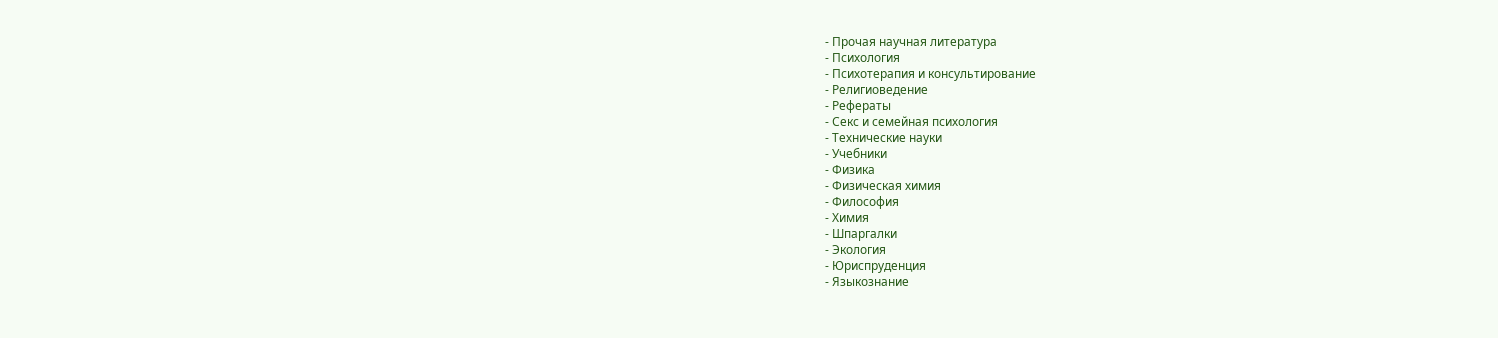- Прочая научная литература
- Психология
- Психотерапия и консультирование
- Религиоведение
- Рефераты
- Секс и семейная психология
- Технические науки
- Учебники
- Физика
- Физическая химия
- Философия
- Химия
- Шпаргалки
- Экология
- Юриспруденция
- Языкознание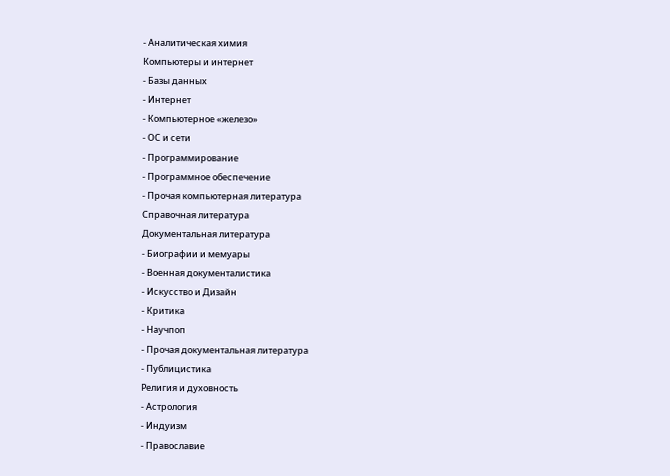- Аналитическая химия
Компьютеры и интернет
- Базы данных
- Интернет
- Компьютерное «железо»
- ОС и сети
- Программирование
- Программное обеспечение
- Прочая компьютерная литература
Справочная литература
Документальная литература
- Биографии и мемуары
- Военная документалистика
- Искусство и Дизайн
- Критика
- Научпоп
- Прочая документальная литература
- Публицистика
Религия и духовность
- Астрология
- Индуизм
- Православие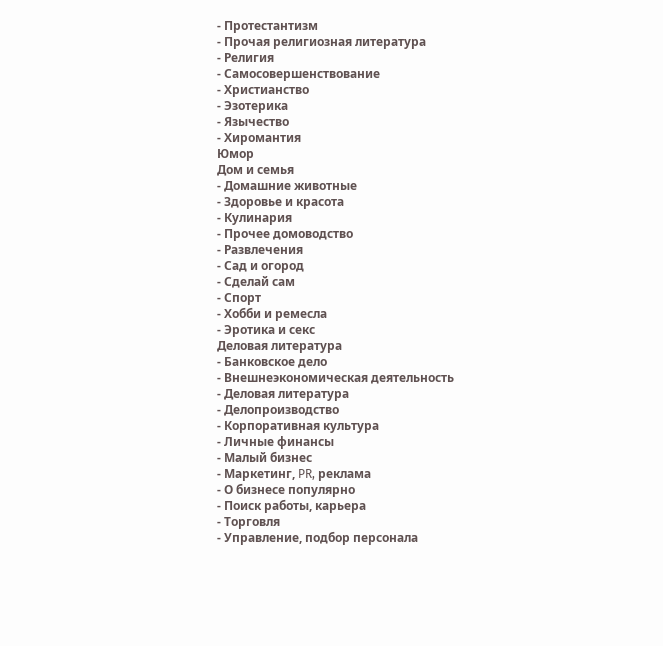- Протестантизм
- Прочая религиозная литература
- Религия
- Самосовершенствование
- Христианство
- Эзотерика
- Язычество
- Хиромантия
Юмор
Дом и семья
- Домашние животные
- Здоровье и красота
- Кулинария
- Прочее домоводство
- Развлечения
- Сад и огород
- Сделай сам
- Спорт
- Хобби и ремесла
- Эротика и секс
Деловая литература
- Банковское дело
- Внешнеэкономическая деятельность
- Деловая литература
- Делопроизводство
- Корпоративная культура
- Личные финансы
- Малый бизнес
- Маркетинг, PR, реклама
- О бизнесе популярно
- Поиск работы, карьера
- Торговля
- Управление, подбор персонала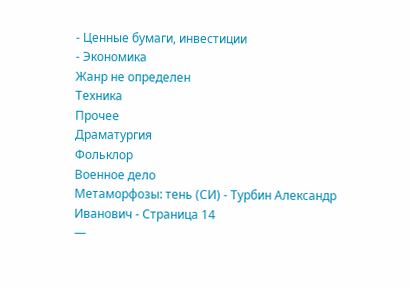- Ценные бумаги, инвестиции
- Экономика
Жанр не определен
Техника
Прочее
Драматургия
Фольклор
Военное дело
Метаморфозы: тень (СИ) - Турбин Александр Иванович - Страница 14
—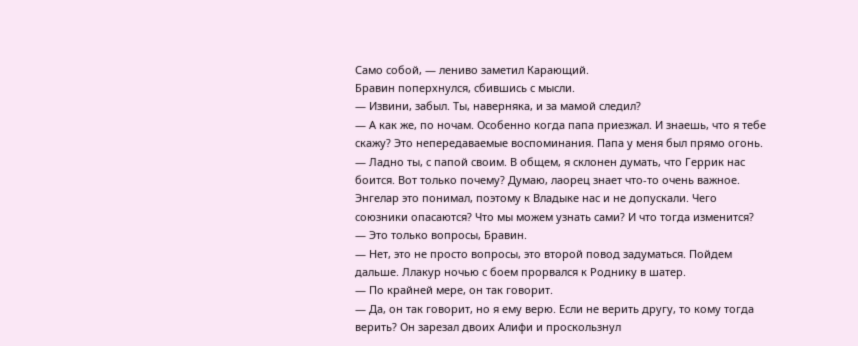Само собой, — лениво заметил Карающий.
Бравин поперхнулся, сбившись с мысли.
— Извини, забыл. Ты, наверняка, и за мамой следил?
— А как же, по ночам. Особенно когда папа приезжал. И знаешь, что я тебе скажу? Это непередаваемые воспоминания. Папа у меня был прямо огонь.
— Ладно ты, с папой своим. В общем, я склонен думать, что Геррик нас боится. Вот только почему? Думаю, лаорец знает что-то очень важное. Энгелар это понимал, поэтому к Владыке нас и не допускали. Чего союзники опасаются? Что мы можем узнать сами? И что тогда изменится?
— Это только вопросы, Бравин.
— Нет, это не просто вопросы, это второй повод задуматься. Пойдем дальше. Ллакур ночью с боем прорвался к Роднику в шатер.
— По крайней мере, он так говорит.
— Да, он так говорит, но я ему верю. Если не верить другу, то кому тогда верить? Он зарезал двоих Алифи и проскользнул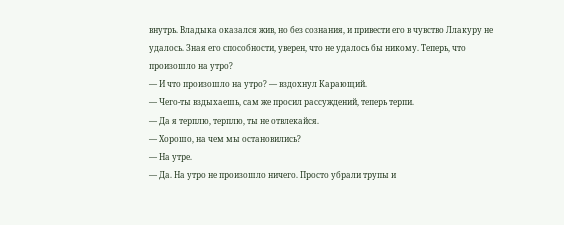внутрь. Владыка оказался жив, но без сознания, и привести его в чувство Ллакуру не удалось. Зная его способности, уверен, что не удалось бы никому. Теперь, что произошло на утро?
— И что произошло на утро? — вздохнул Карающий.
— Чего-ты вздыхаешь, сам же просил рассуждений, теперь терпи.
— Да я терплю, терплю, ты не отвлекайся.
— Хорошо, на чем мы остановились?
— На утре.
— Да. На утро не произошло ничего. Просто убрали трупы и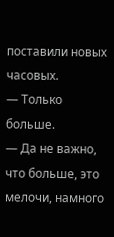поставили новых часовых.
— Только больше.
— Да не важно, что больше, это мелочи, намного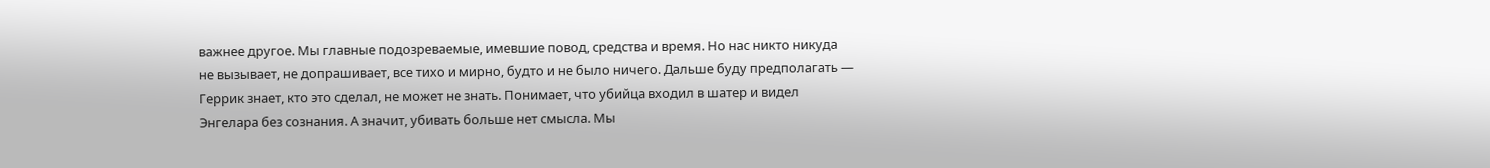важнее другое. Мы главные подозреваемые, имевшие повод, средства и время. Но нас никто никуда не вызывает, не допрашивает, все тихо и мирно, будто и не было ничего. Дальше буду предполагать — Геррик знает, кто это сделал, не может не знать. Понимает, что убийца входил в шатер и видел Энгелара без сознания. А значит, убивать больше нет смысла. Мы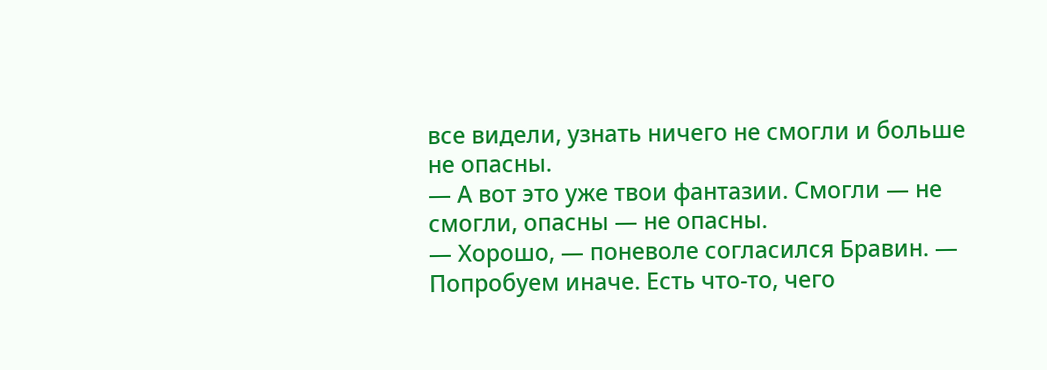все видели, узнать ничего не смогли и больше не опасны.
— А вот это уже твои фантазии. Смогли — не смогли, опасны — не опасны.
— Хорошо, — поневоле согласился Бравин. — Попробуем иначе. Есть что-то, чего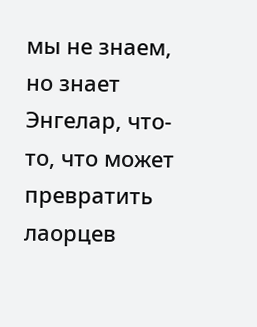мы не знаем, но знает Энгелар, что-то, что может превратить лаорцев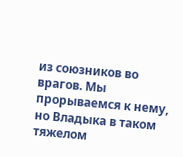из союзников во врагов. Мы прорываемся к нему, но Владыка в таком тяжелом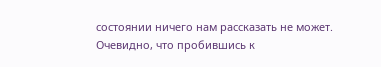состоянии ничего нам рассказать не может. Очевидно, что пробившись к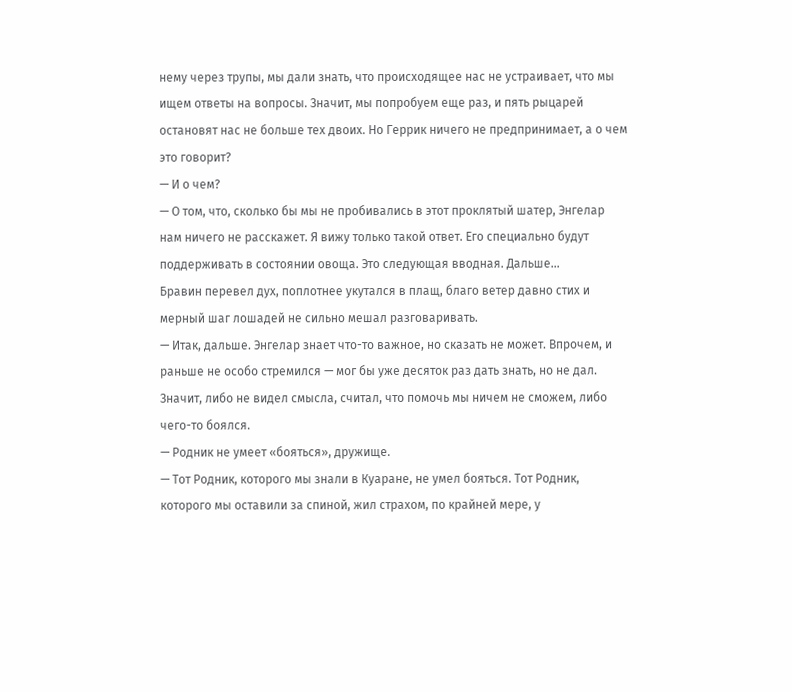нему через трупы, мы дали знать, что происходящее нас не устраивает, что мы ищем ответы на вопросы. Значит, мы попробуем еще раз, и пять рыцарей остановят нас не больше тех двоих. Но Геррик ничего не предпринимает, а о чем это говорит?
— И о чем?
— О том, что, сколько бы мы не пробивались в этот проклятый шатер, Энгелар нам ничего не расскажет. Я вижу только такой ответ. Его специально будут поддерживать в состоянии овоща. Это следующая вводная. Дальше…
Бравин перевел дух, поплотнее укутался в плащ, благо ветер давно стих и мерный шаг лошадей не сильно мешал разговаривать.
— Итак, дальше. Энгелар знает что-то важное, но сказать не может. Впрочем, и раньше не особо стремился — мог бы уже десяток раз дать знать, но не дал. Значит, либо не видел смысла, считал, что помочь мы ничем не сможем, либо чего-то боялся.
— Родник не умеет «бояться», дружище.
— Тот Родник, которого мы знали в Куаране, не умел бояться. Тот Родник, которого мы оставили за спиной, жил страхом, по крайней мере, у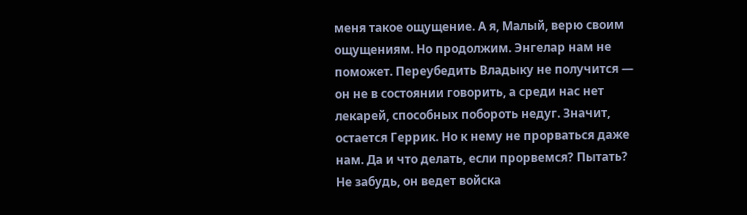меня такое ощущение. А я, Малый, верю своим ощущениям. Но продолжим. Энгелар нам не поможет. Переубедить Владыку не получится — он не в состоянии говорить, а среди нас нет лекарей, способных побороть недуг. Значит, остается Геррик. Но к нему не прорваться даже нам. Да и что делать, если прорвемся? Пытать? Не забудь, он ведет войска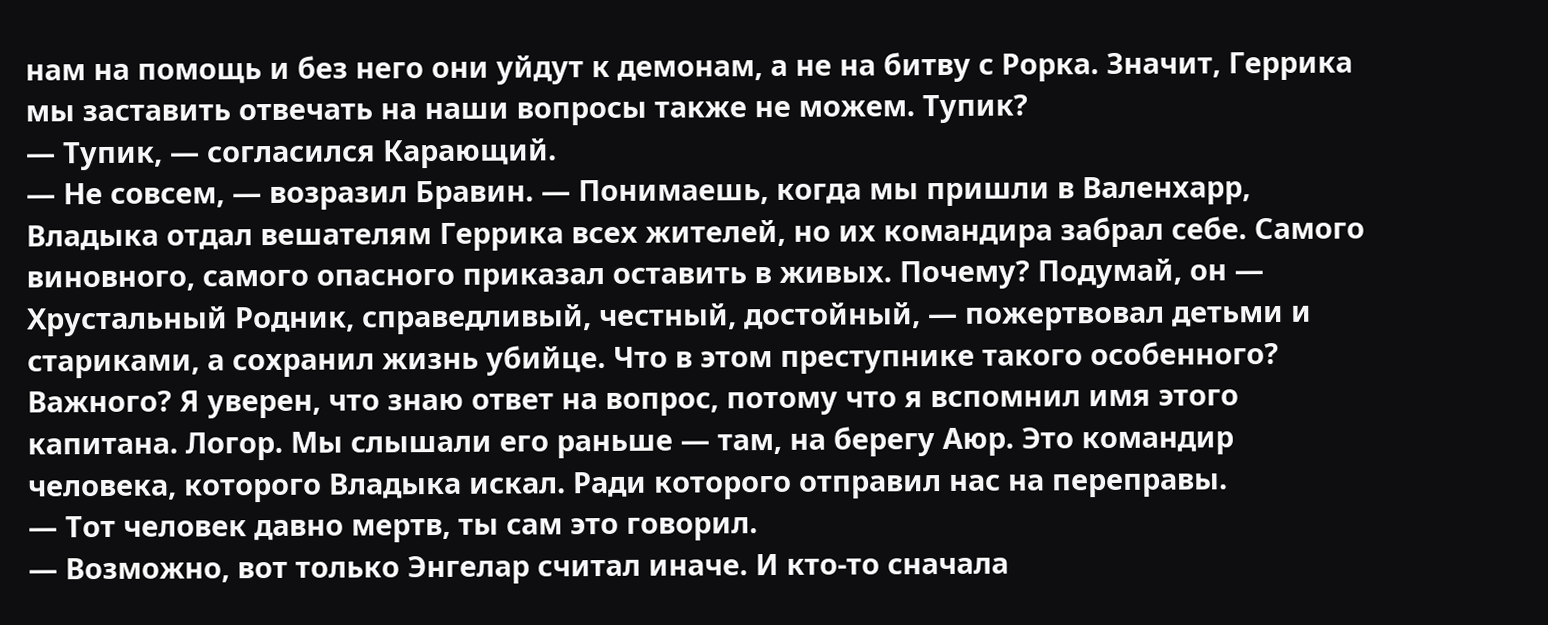нам на помощь и без него они уйдут к демонам, а не на битву с Рорка. Значит, Геррика мы заставить отвечать на наши вопросы также не можем. Тупик?
— Тупик, — согласился Карающий.
— Не совсем, — возразил Бравин. — Понимаешь, когда мы пришли в Валенхарр, Владыка отдал вешателям Геррика всех жителей, но их командира забрал себе. Самого виновного, самого опасного приказал оставить в живых. Почему? Подумай, он — Хрустальный Родник, справедливый, честный, достойный, — пожертвовал детьми и стариками, а сохранил жизнь убийце. Что в этом преступнике такого особенного? Важного? Я уверен, что знаю ответ на вопрос, потому что я вспомнил имя этого капитана. Логор. Мы слышали его раньше — там, на берегу Аюр. Это командир человека, которого Владыка искал. Ради которого отправил нас на переправы.
— Тот человек давно мертв, ты сам это говорил.
— Возможно, вот только Энгелар считал иначе. И кто-то сначала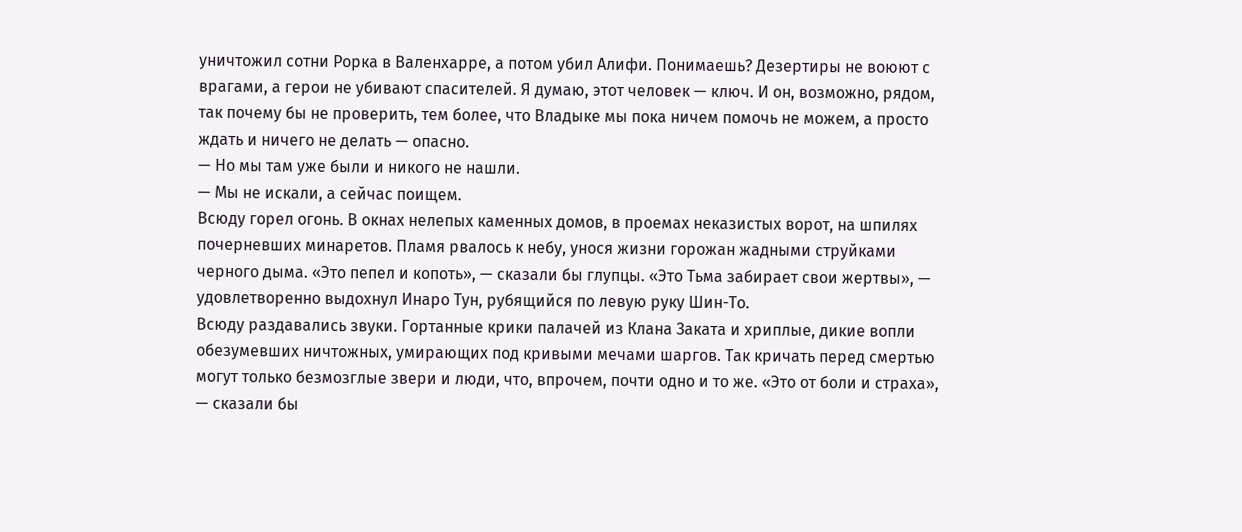уничтожил сотни Рорка в Валенхарре, а потом убил Алифи. Понимаешь? Дезертиры не воюют с врагами, а герои не убивают спасителей. Я думаю, этот человек — ключ. И он, возможно, рядом, так почему бы не проверить, тем более, что Владыке мы пока ничем помочь не можем, а просто ждать и ничего не делать — опасно.
— Но мы там уже были и никого не нашли.
— Мы не искали, а сейчас поищем.
Всюду горел огонь. В окнах нелепых каменных домов, в проемах неказистых ворот, на шпилях почерневших минаретов. Пламя рвалось к небу, унося жизни горожан жадными струйками черного дыма. «Это пепел и копоть», — сказали бы глупцы. «Это Тьма забирает свои жертвы», — удовлетворенно выдохнул Инаро Тун, рубящийся по левую руку Шин-То.
Всюду раздавались звуки. Гортанные крики палачей из Клана Заката и хриплые, дикие вопли обезумевших ничтожных, умирающих под кривыми мечами шаргов. Так кричать перед смертью могут только безмозглые звери и люди, что, впрочем, почти одно и то же. «Это от боли и страха», — сказали бы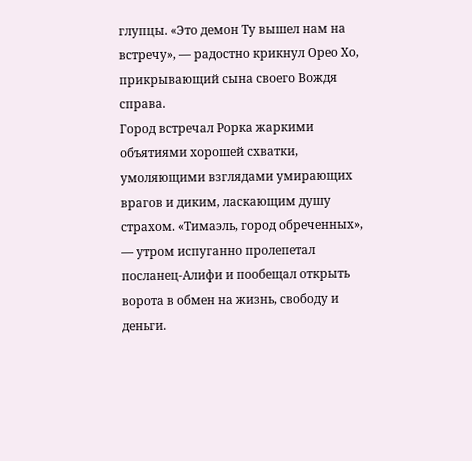глупцы. «Это демон Ту вышел нам на встречу», — радостно крикнул Орео Хо, прикрывающий сына своего Вождя справа.
Город встречал Рорка жаркими объятиями хорошей схватки, умоляющими взглядами умирающих врагов и диким, ласкающим душу страхом. «Тимаэль, город обреченных», — утром испуганно пролепетал посланец-Алифи и пообещал открыть ворота в обмен на жизнь, свободу и деньги.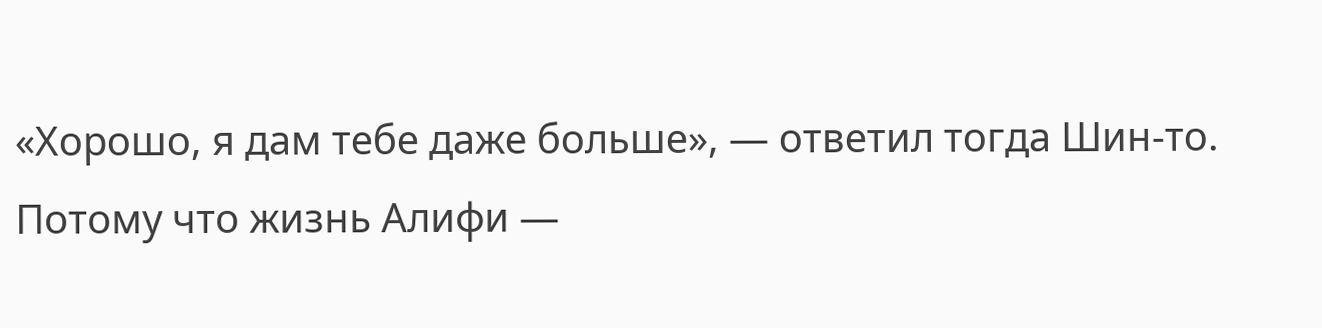«Хорошо, я дам тебе даже больше», — ответил тогда Шин-то. Потому что жизнь Алифи —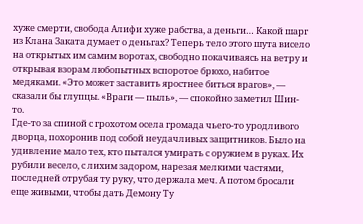хуже смерти, свобода Алифи хуже рабства, а деньги… Какой шарг из Клана Заката думает о деньгах? Теперь тело этого шута висело на открытых им самим воротах, свободно покачиваясь на ветру и открывая взорам любопытных вспоротое брюхо, набитое медяками. «Это может заставить яростнее биться врагов», — сказали бы глупцы. «Враги — пыль», — спокойно заметил Шин-то.
Где-то за спиной с грохотом осела громада чьего-то уродливого дворца, похоронив под собой неудачливых защитников. Было на удивление мало тех, кто пытался умирать с оружием в руках. Их рубили весело, с лихим задором, нарезая мелкими частями, последней отрубая ту руку, что держала меч. А потом бросали еще живыми, чтобы дать Демону Ту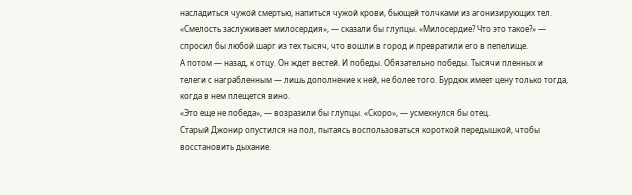насладиться чужой смертью, напиться чужой крови, бьющей толчками из агонизирующих тел. «Смелость заслуживает милосердия», — сказали бы глупцы. «Милосердие? Что это такое?» — спросил бы любой шарг из тех тысяч, что вошли в город и превратили его в пепелище.
А потом — назад, к отцу. Он ждет вестей. И победы. Обязательно победы. Тысячи пленных и телеги с награбленным — лишь дополнение к ней, не более того. Бурдюк имеет цену только тогда, когда в нем плещется вино.
«Это еще не победа», — возразили бы глупцы. «Скоро», — усмехнулся бы отец.
Старый Джонир опустился на пол, пытаясь воспользоваться короткой передышкой, чтобы восстановить дыхание.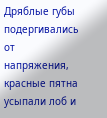Дряблые губы подергивались от напряжения, красные пятна усыпали лоб и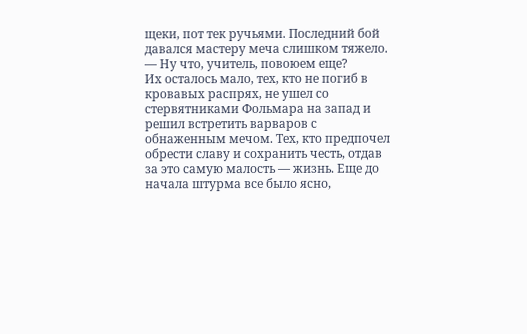щеки, пот тек ручьями. Последний бой давался мастеру меча слишком тяжело.
— Ну что, учитель, повоюем еще?
Их осталось мало, тех, кто не погиб в кровавых распрях, не ушел со стервятниками Фольмара на запад и решил встретить варваров с обнаженным мечом. Тех, кто предпочел обрести славу и сохранить честь, отдав за это самую малость — жизнь. Еще до начала штурма все было ясно,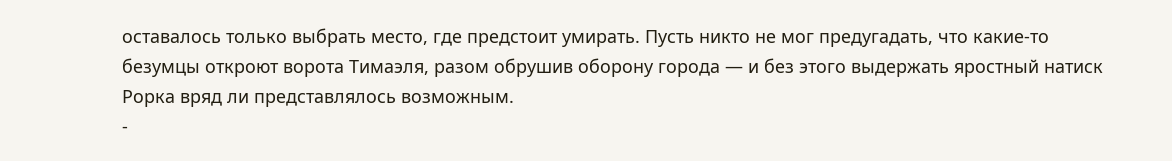оставалось только выбрать место, где предстоит умирать. Пусть никто не мог предугадать, что какие-то безумцы откроют ворота Тимаэля, разом обрушив оборону города — и без этого выдержать яростный натиск Рорка вряд ли представлялось возможным.
-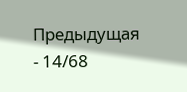Предыдущая
- 14/68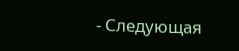- Следующая